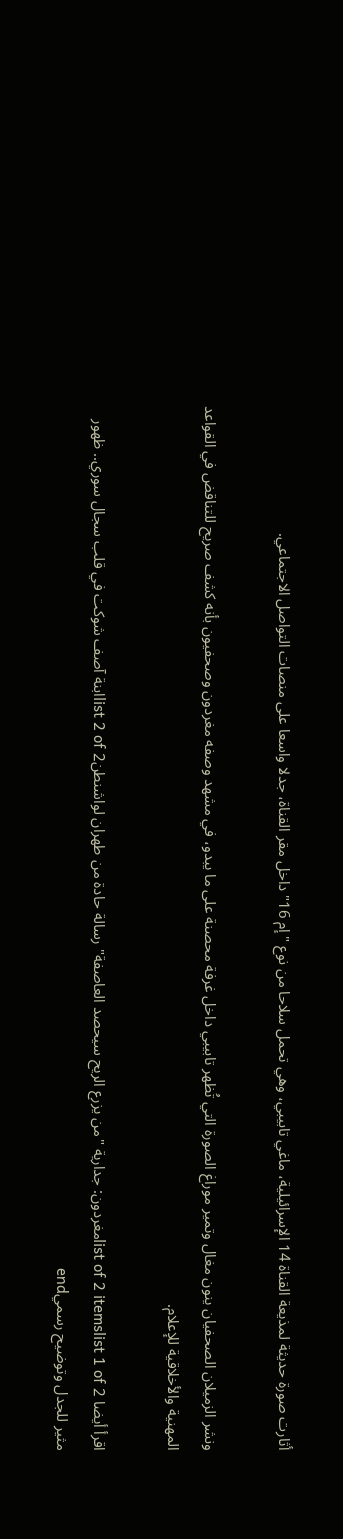أثارت صورة حديثة لمذيعة القناة 14 الإسرائيلية، ماغي تابيبي، وهي تحمل سلاحا من نوع "إم 16" داخل مقر القناة، جدلا واسعا على منصات التواصل الاجتماعي.

ونشر الزميلان الصحفيان ينون مغال وتمير موراغ الصورة التي تُظهر تابيبي داخل غرفة محصنة على ما يبدو، في مشهد وصفه مغردون وصحفيون بأنه كشف صريح للتناقض في القواعد المهنية والأخلاقية للإعلام.

اقرأ أيضا list of 2 itemslist 1 of 2مغردون: جدارية "من يزرع الريح سيحصد العاصفة" رسالة حادة من طهران لواشنطنlist 2 of 2ابنة آصف شوكت في قلب سجال سوري.. ظهور مثير للجدل وتوضيح رسميend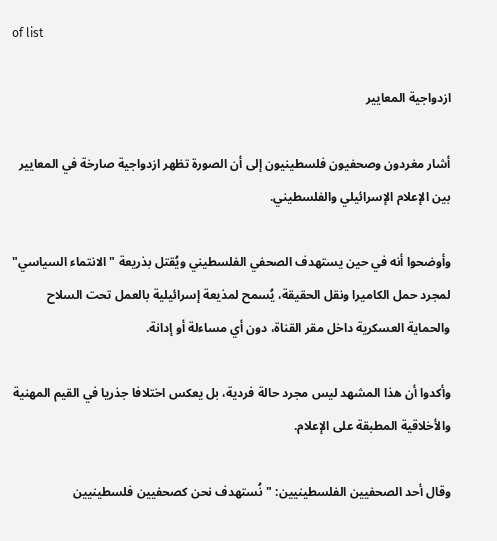of list

ازدواجية المعايير

أشار مغردون وصحفيون فلسطينيون إلى أن الصورة تظهر ازدواجية صارخة في المعايير بين الإعلام الإسرائيلي والفلسطيني.

وأوضحوا أنه في حين يستهدف الصحفي الفلسطيني ويُقتل بذريعة "الانتماء السياسي" لمجرد حمل الكاميرا ونقل الحقيقة، يُسمح لمذيعة إسرائيلية بالعمل تحت السلاح والحماية العسكرية داخل مقر القناة، دون أي مساءلة أو إدانة.

وأكدوا أن هذا المشهد ليس مجرد حالة فردية، بل يعكس اختلافا جذريا في القيم المهنية والأخلاقية المطبقة على الإعلام.

وقال أحد الصحفيين الفلسطينيين: "نُستهدف نحن كصحفيين فلسطينيين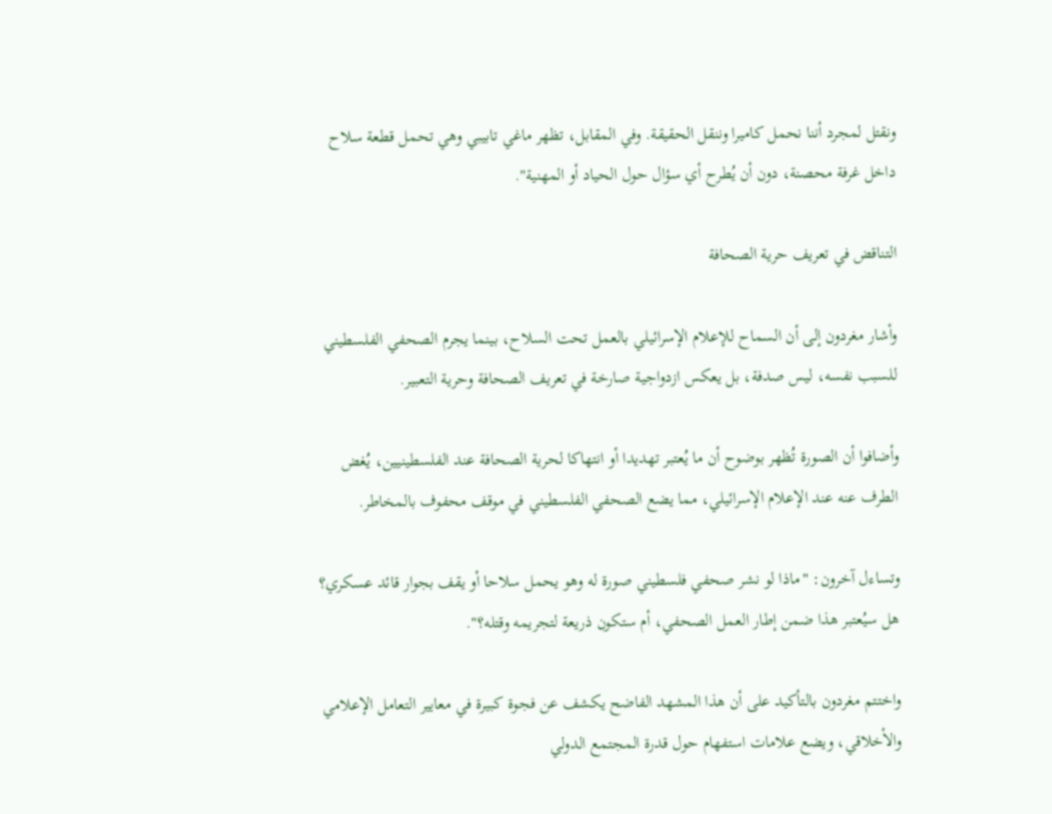ونقتل لمجرد أننا نحمل كاميرا وننقل الحقيقة. وفي المقابل، تظهر ماغي تابيبي وهي تحمل قطعة سلاح داخل غرفة محصنة، دون أن يُطرح أي سؤال حول الحياد أو المهنية".

التناقض في تعريف حرية الصحافة

وأشار مغردون إلى أن السماح للإعلام الإسرائيلي بالعمل تحت السلاح، بينما يجرم الصحفي الفلسطيني للسبب نفسه، ليس صدفة، بل يعكس ازدواجية صارخة في تعريف الصحافة وحرية التعبير.

وأضافوا أن الصورة تُظهر بوضوح أن ما يُعتبر تهديدا أو انتهاكا لحرية الصحافة عند الفلسطينيين، يُغض الطرف عنه عند الإعلام الإسرائيلي، مما يضع الصحفي الفلسطيني في موقف محفوف بالمخاطر.

وتساءل آخرون: "ماذا لو نشر صحفي فلسطيني صورة له وهو يحمل سلاحا أو يقف بجوار قائد عسكري؟ هل سيُعتبر هذا ضمن إطار العمل الصحفي، أم ستكون ذريعة لتجريمه وقتله؟".

واختتم مغردون بالتأكيد على أن هذا المشهد الفاضح يكشف عن فجوة كبيرة في معايير التعامل الإعلامي والأخلاقي، ويضع علامات استفهام حول قدرة المجتمع الدولي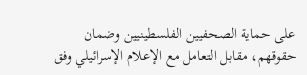على حماية الصحفيين الفلسطينيين وضمان حقوقهم، مقابل التعامل مع الإعلام الإسرائيلي وفق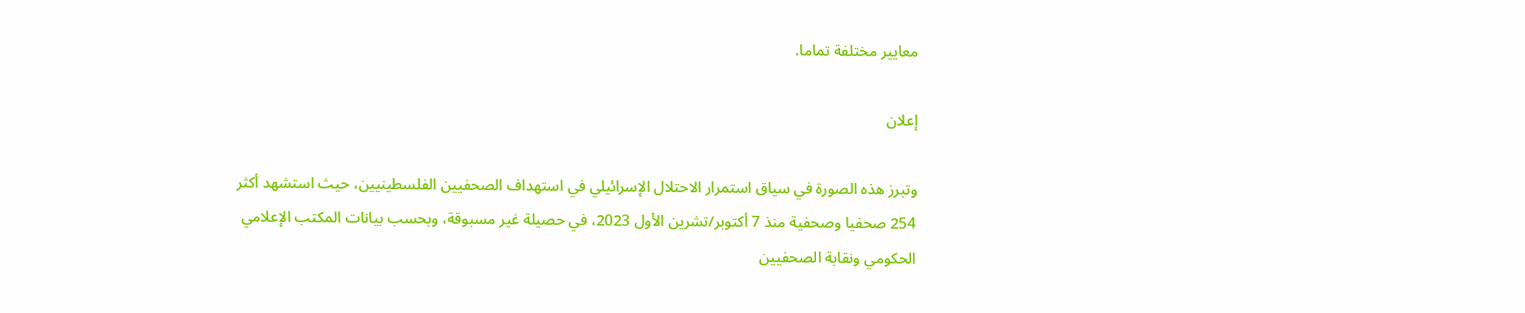معايير مختلفة تماما.

إعلان

وتبرز هذه الصورة في سياق استمرار الاحتلال الإسرائيلي في استهداف الصحفيين الفلسطينيين، حيث استشهد أكثر 254 صحفيا وصحفية منذ 7 أكتوبر/تشرين الأول 2023، في حصيلة غير مسبوقة، وبحسب بيانات المكتب الإعلامي الحكومي ونقابة الصحفيين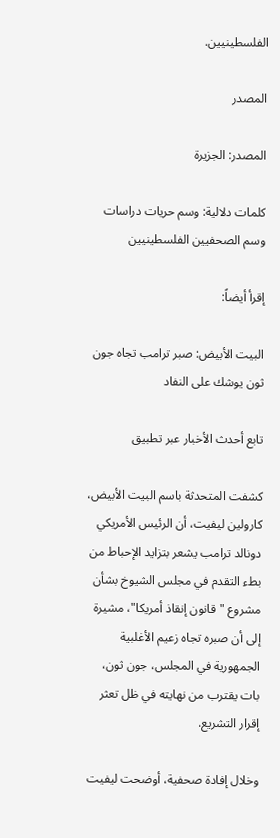الفلسطينيين.

المصدر

المصدر: الجزيرة

كلمات دلالية: وسم حريات دراسات وسم الصحفیین الفلسطینیین

إقرأ أيضاً:

البيت الأبيض: صبر ترامب تجاه جون ثون يوشك على النفاد

تابع أحدث الأخبار عبر تطبيق

كشفت المتحدثة باسم البيت الأبيض، كارولين ليفيت، أن الرئيس الأمريكي دونالد ترامب يشعر بتزايد الإحباط من بطء التقدم في مجلس الشيوخ بشأن مشروع "قانون إنقاذ أمريكا"، مشيرة إلى أن صبره تجاه زعيم الأغلبية الجمهورية في المجلس، جون ثون، بات يقترب من نهايته في ظل تعثر إقرار التشريع.

وخلال إفادة صحفية، أوضحت ليفيت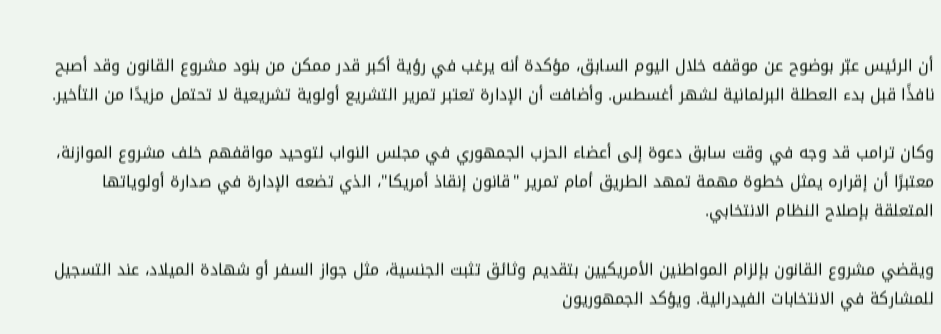أن الرئيس عبّر بوضوح عن موقفه خلال اليوم السابق، مؤكدة أنه يرغب في رؤية أكبر قدر ممكن من بنود مشروع القانون وقد أصبح نافذًا قبل بدء العطلة البرلمانية لشهر أغسطس. وأضافت أن الإدارة تعتبر تمرير التشريع أولوية تشريعية لا تحتمل مزيدًا من التأخير.

وكان ترامب قد وجه في وقت سابق دعوة إلى أعضاء الحزب الجمهوري في مجلس النواب لتوحيد مواقفهم خلف مشروع الموازنة، معتبرًا أن إقراره يمثل خطوة مهمة تمهد الطريق أمام تمرير "قانون إنقاذ أمريكا"، الذي تضعه الإدارة في صدارة أولوياتها المتعلقة بإصلاح النظام الانتخابي.

ويقضي مشروع القانون بإلزام المواطنين الأمريكيين بتقديم وثائق تثبت الجنسية، مثل جواز السفر أو شهادة الميلاد، عند التسجيل للمشاركة في الانتخابات الفيدرالية. ويؤكد الجمهوريون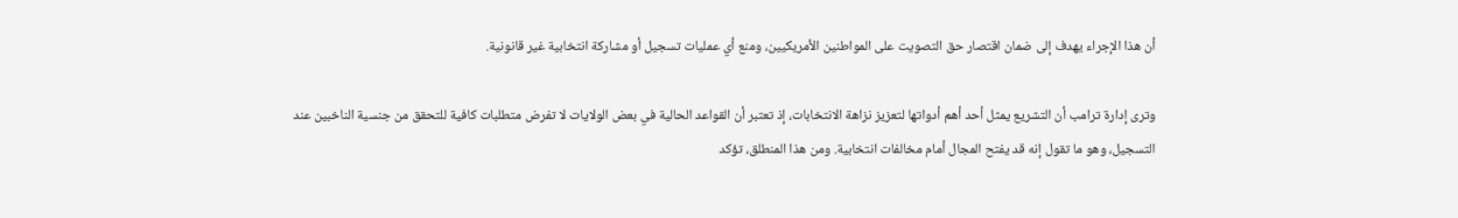أن هذا الإجراء يهدف إلى ضمان اقتصار حق التصويت على المواطنين الأمريكيين، ومنع أي عمليات تسجيل أو مشاركة انتخابية غير قانونية.

وترى إدارة ترامب أن التشريع يمثل أحد أهم أدواتها لتعزيز نزاهة الانتخابات، إذ تعتبر أن القواعد الحالية في بعض الولايات لا تفرض متطلبات كافية للتحقق من جنسية الناخبين عند التسجيل، وهو ما تقول إنه قد يفتح المجال أمام مخالفات انتخابية. ومن هذا المنطلق، تؤكد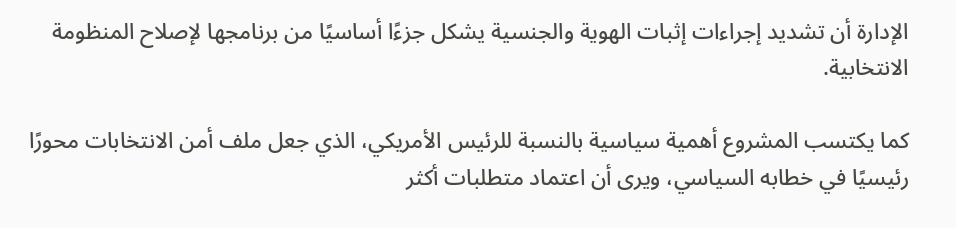الإدارة أن تشديد إجراءات إثبات الهوية والجنسية يشكل جزءًا أساسيًا من برنامجها لإصلاح المنظومة الانتخابية.

كما يكتسب المشروع أهمية سياسية بالنسبة للرئيس الأمريكي، الذي جعل ملف أمن الانتخابات محورًا رئيسيًا في خطابه السياسي، ويرى أن اعتماد متطلبات أكثر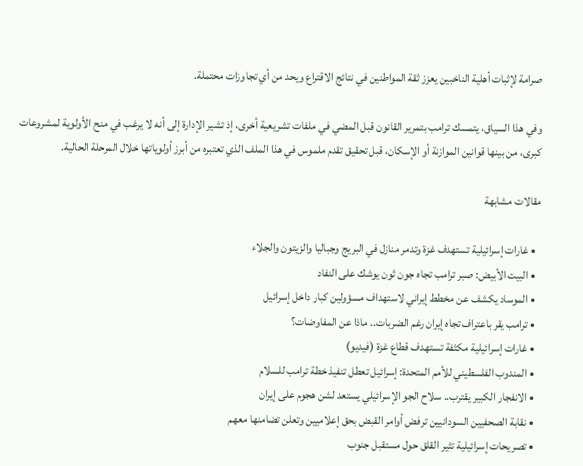صرامة لإثبات أهلية الناخبين يعزز ثقة المواطنين في نتائج الاقتراع ويحد من أي تجاوزات محتملة.

وفي هذا السياق، يتمسك ترامب بتمرير القانون قبل المضي في ملفات تشريعية أخرى، إذ تشير الإدارة إلى أنه لا يرغب في منح الأولوية لمشروعات كبرى، من بينها قوانين الموازنة أو الإسكان، قبل تحقيق تقدم ملموس في هذا الملف الذي تعتبره من أبرز أولوياتها خلال المرحلة الحالية.

مقالات مشابهة

  • غارات إسرائيلية تستهدف غزة وتدمر منازل في البريج وجباليا والزيتون والجلاء
  • البيت الأبيض: صبر ترامب تجاه جون ثون يوشك على النفاد
  • الموساد يكشف عن مخطط إيراني لاستهداف مسؤولين كبار داخل إسرائيل
  • ترامب يقر باعتراف تجاه إيران رغم الضربات.. ماذا عن المفاوضات؟
  • غارات إسرائيلية مكثفة تستهدف قطاع غزة (فيديو)
  • المندوب الفلسطيني للأمم المتحدة: إسرائيل تعطل تنفيذ خطة ترامب للسلام
  • الانفجار الكبير يقترب.. سلاح الجو الإسرائيلي يستعد لشن هجوم على إيران
  • نقابة الصحفيين السودانيين ترفض أوامر القبض بحق إعلاميين وتعلن تضامنها معهم
  • تصريحات إسرائيلية تثير القلق حول مستقبل جنوب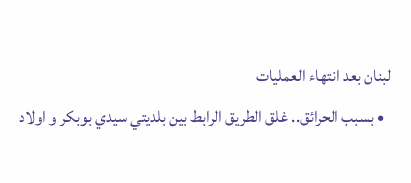لبنان بعد انتهاء العمليات
  • بسبب الحرائق.. غلق الطريق الرابط بين بلديتي سيدي بوبكر و اولاد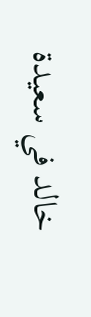خالد في سعيدة